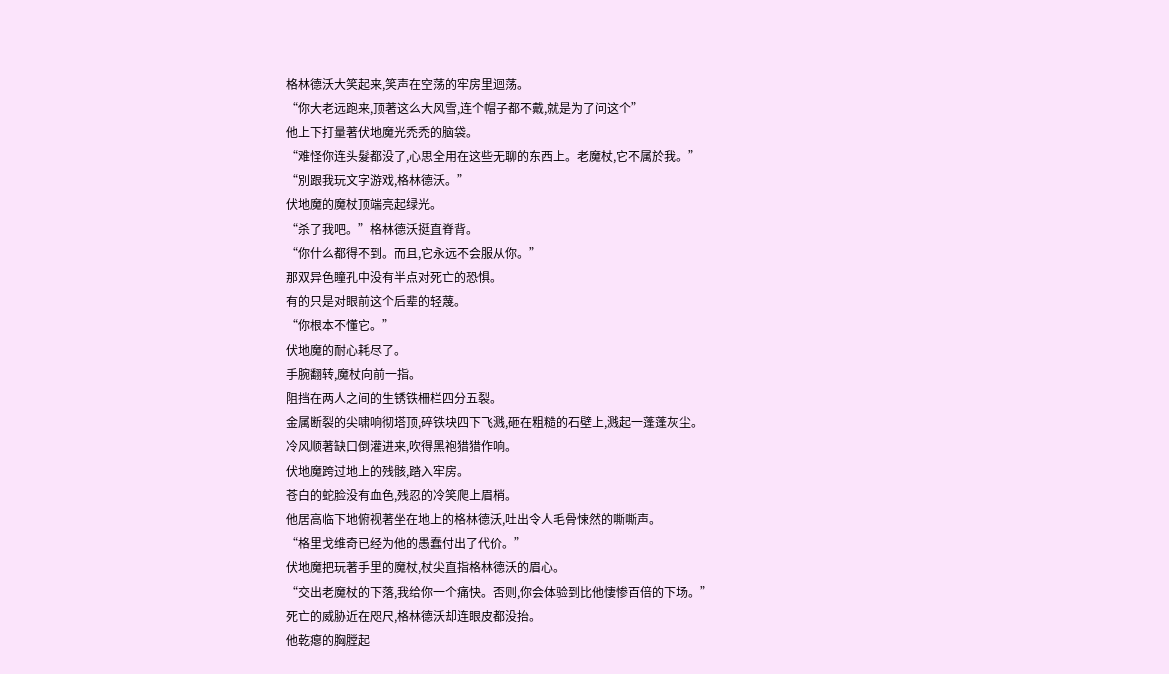格林德沃大笑起来,笑声在空荡的牢房里迴荡。
“你大老远跑来,顶著这么大风雪,连个帽子都不戴,就是为了问这个”
他上下打量著伏地魔光禿禿的脑袋。
“难怪你连头髮都没了,心思全用在这些无聊的东西上。老魔杖,它不属於我。”
“別跟我玩文字游戏,格林德沃。”
伏地魔的魔杖顶端亮起绿光。
“杀了我吧。”格林德沃挺直脊背。
“你什么都得不到。而且,它永远不会服从你。”
那双异色瞳孔中没有半点对死亡的恐惧。
有的只是对眼前这个后辈的轻蔑。
“你根本不懂它。”
伏地魔的耐心耗尽了。
手腕翻转,魔杖向前一指。
阻挡在两人之间的生锈铁柵栏四分五裂。
金属断裂的尖啸响彻塔顶,碎铁块四下飞溅,砸在粗糙的石壁上,溅起一蓬蓬灰尘。
冷风顺著缺口倒灌进来,吹得黑袍猎猎作响。
伏地魔跨过地上的残骸,踏入牢房。
苍白的蛇脸没有血色,残忍的冷笑爬上眉梢。
他居高临下地俯视著坐在地上的格林德沃,吐出令人毛骨悚然的嘶嘶声。
“格里戈维奇已经为他的愚蠢付出了代价。”
伏地魔把玩著手里的魔杖,杖尖直指格林德沃的眉心。
“交出老魔杖的下落,我给你一个痛快。否则,你会体验到比他悽惨百倍的下场。”
死亡的威胁近在咫尺,格林德沃却连眼皮都没抬。
他乾瘪的胸膛起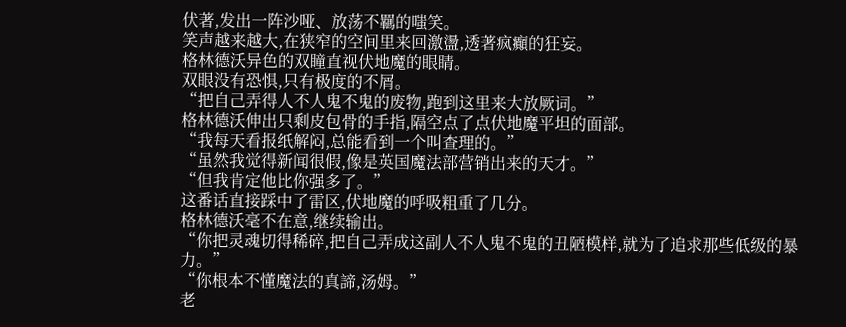伏著,发出一阵沙哑、放荡不羈的嗤笑。
笑声越来越大,在狭窄的空间里来回激盪,透著疯癲的狂妄。
格林德沃异色的双瞳直视伏地魔的眼睛。
双眼没有恐惧,只有极度的不屑。
“把自己弄得人不人鬼不鬼的废物,跑到这里来大放厥词。”
格林德沃伸出只剩皮包骨的手指,隔空点了点伏地魔平坦的面部。
“我每天看报纸解闷,总能看到一个叫查理的。”
“虽然我觉得新闻很假,像是英国魔法部营销出来的天才。”
“但我肯定他比你强多了。”
这番话直接踩中了雷区,伏地魔的呼吸粗重了几分。
格林德沃毫不在意,继续输出。
“你把灵魂切得稀碎,把自己弄成这副人不人鬼不鬼的丑陋模样,就为了追求那些低级的暴力。”
“你根本不懂魔法的真諦,汤姆。”
老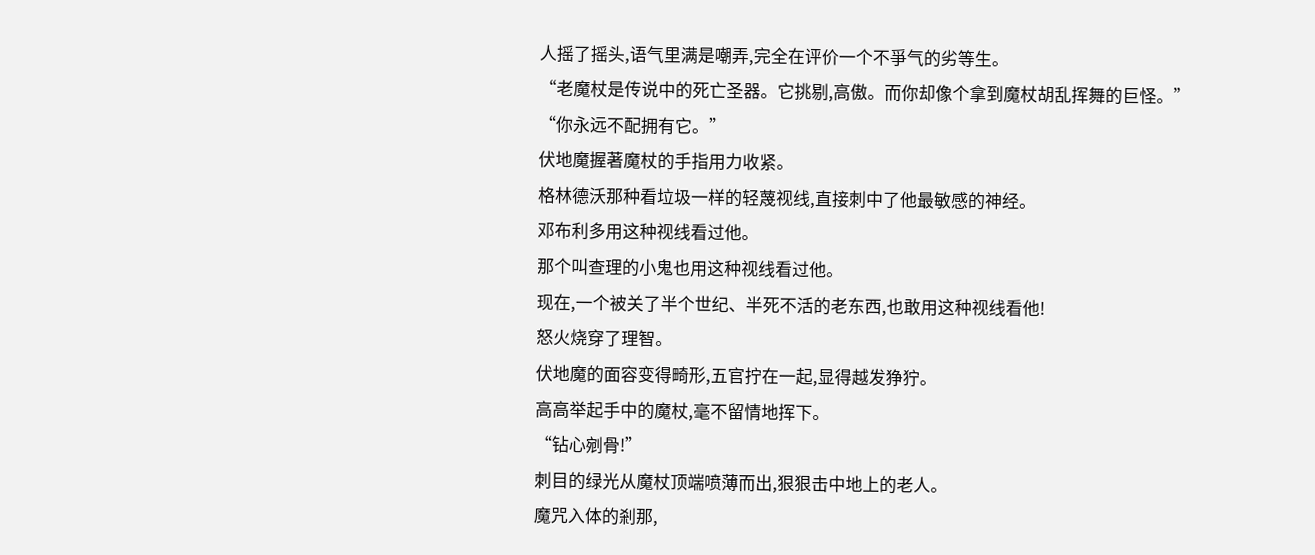人摇了摇头,语气里满是嘲弄,完全在评价一个不爭气的劣等生。
“老魔杖是传说中的死亡圣器。它挑剔,高傲。而你却像个拿到魔杖胡乱挥舞的巨怪。”
“你永远不配拥有它。”
伏地魔握著魔杖的手指用力收紧。
格林德沃那种看垃圾一样的轻蔑视线,直接刺中了他最敏感的神经。
邓布利多用这种视线看过他。
那个叫查理的小鬼也用这种视线看过他。
现在,一个被关了半个世纪、半死不活的老东西,也敢用这种视线看他!
怒火烧穿了理智。
伏地魔的面容变得畸形,五官拧在一起,显得越发狰狞。
高高举起手中的魔杖,毫不留情地挥下。
“钻心剜骨!”
刺目的绿光从魔杖顶端喷薄而出,狠狠击中地上的老人。
魔咒入体的剎那,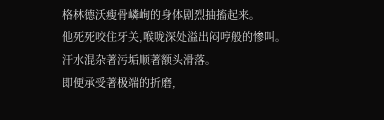格林德沃瘦骨嶙峋的身体剧烈抽搐起来。
他死死咬住牙关,喉咙深处溢出闷哼般的惨叫。
汗水混杂著污垢顺著额头滑落。
即便承受著极端的折磨,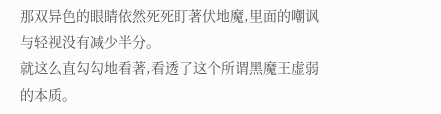那双异色的眼睛依然死死盯著伏地魔,里面的嘲讽与轻视没有减少半分。
就这么直勾勾地看著,看透了这个所谓黑魔王虚弱的本质。